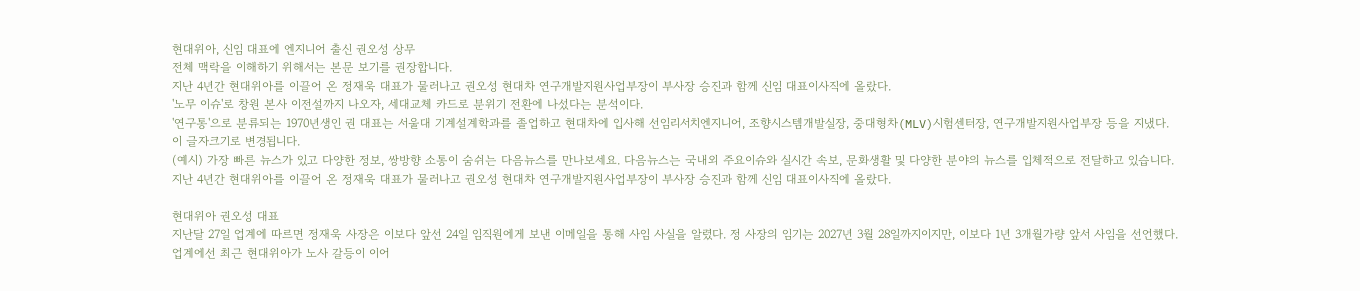현대위아, 신임 대표에 엔지니어 출신 권오성 상무
전체 맥락을 이해하기 위해서는 본문 보기를 권장합니다.
지난 4년간 현대위아를 이끌어 온 정재욱 대표가 물러나고 권오성 현대차 연구개발지원사업부장이 부사장 승진과 함께 신임 대표이사직에 올랐다.
'노무 이슈'로 창원 본사 이전설까지 나오자, 세대교체 카드로 분위기 전환에 나섰다는 분석이다.
'연구통'으로 분류되는 1970년생인 권 대표는 서울대 기계설계학과를 졸업하고 현대차에 입사해 선임리서치엔지니어, 조향시스템개발실장, 중대형차(MLV)시험센터장, 연구개발지원사업부장 등을 지냈다.
이 글자크기로 변경됩니다.
(예시) 가장 빠른 뉴스가 있고 다양한 정보, 쌍방향 소통이 숨쉬는 다음뉴스를 만나보세요. 다음뉴스는 국내외 주요이슈와 실시간 속보, 문화생활 및 다양한 분야의 뉴스를 입체적으로 전달하고 있습니다.
지난 4년간 현대위아를 이끌어 온 정재욱 대표가 물러나고 권오성 현대차 연구개발지원사업부장이 부사장 승진과 함께 신임 대표이사직에 올랐다.

현대위아 권오성 대표
지난달 27일 업계에 따르면 정재욱 사장은 이보다 앞선 24일 임직원에게 보낸 이메일을 통해 사임 사실을 알렸다. 정 사장의 임기는 2027년 3월 28일까지이지만, 이보다 1년 3개월가량 앞서 사임을 선언했다.
업계에선 최근 현대위아가 노사 갈등이 이어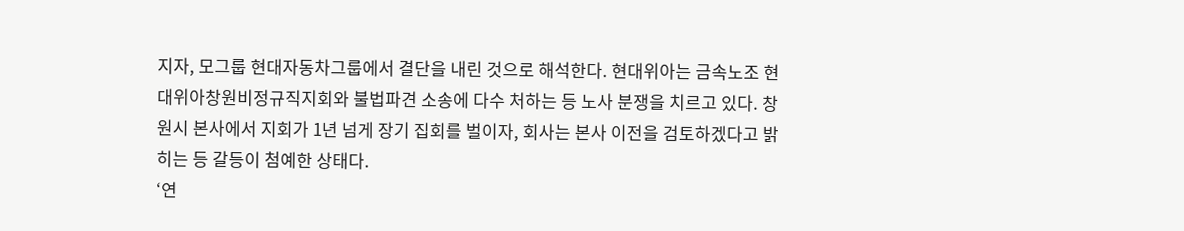지자, 모그룹 현대자동차그룹에서 결단을 내린 것으로 해석한다. 현대위아는 금속노조 현대위아창원비정규직지회와 불법파견 소송에 다수 처하는 등 노사 분쟁을 치르고 있다. 창원시 본사에서 지회가 1년 넘게 장기 집회를 벌이자, 회사는 본사 이전을 검토하겠다고 밝히는 등 갈등이 첨예한 상태다.
‘연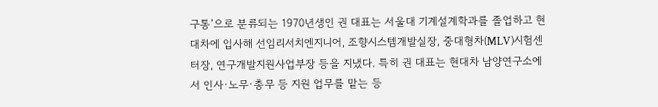구통’으로 분류되는 1970년생인 권 대표는 서울대 기계설계학과를 졸업하고 현대차에 입사해 선임리서치엔지니어, 조향시스템개발실장, 중대형차(MLV)시험센터장, 연구개발지원사업부장 등을 지냈다. 특히 권 대표는 현대차 남양연구소에서 인사·노무·총무 등 지원 업무를 맡는 등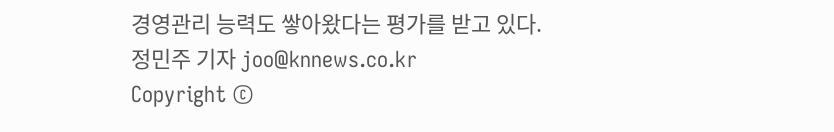경영관리 능력도 쌓아왔다는 평가를 받고 있다.
정민주 기자 joo@knnews.co.kr
Copyright ©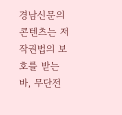경남신문의 콘텐츠는 저작권법의 보호를 받는 바, 무단전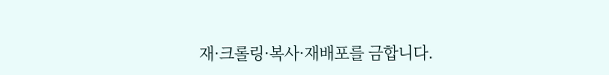재·크롤링·복사·재배포를 금합니다.